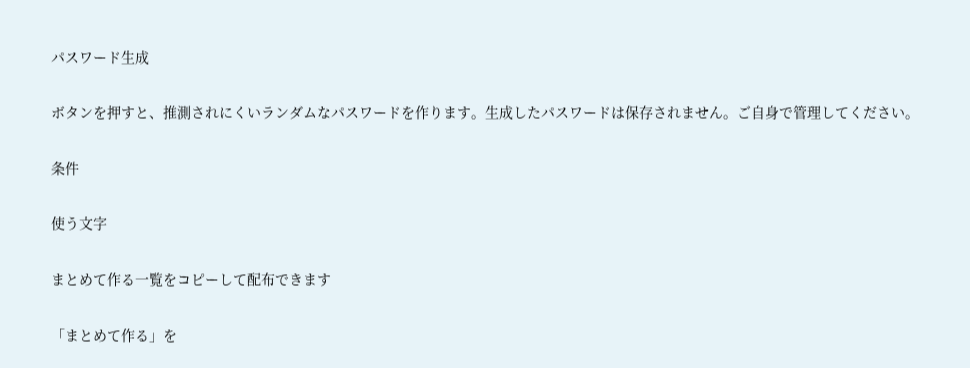パスワード生成

ボタンを押すと、推測されにくいランダムなパスワードを作ります。生成したパスワードは保存されません。ご自身で管理してください。

条件

使う文字

まとめて作る一覧をコピーして配布できます

「まとめて作る」を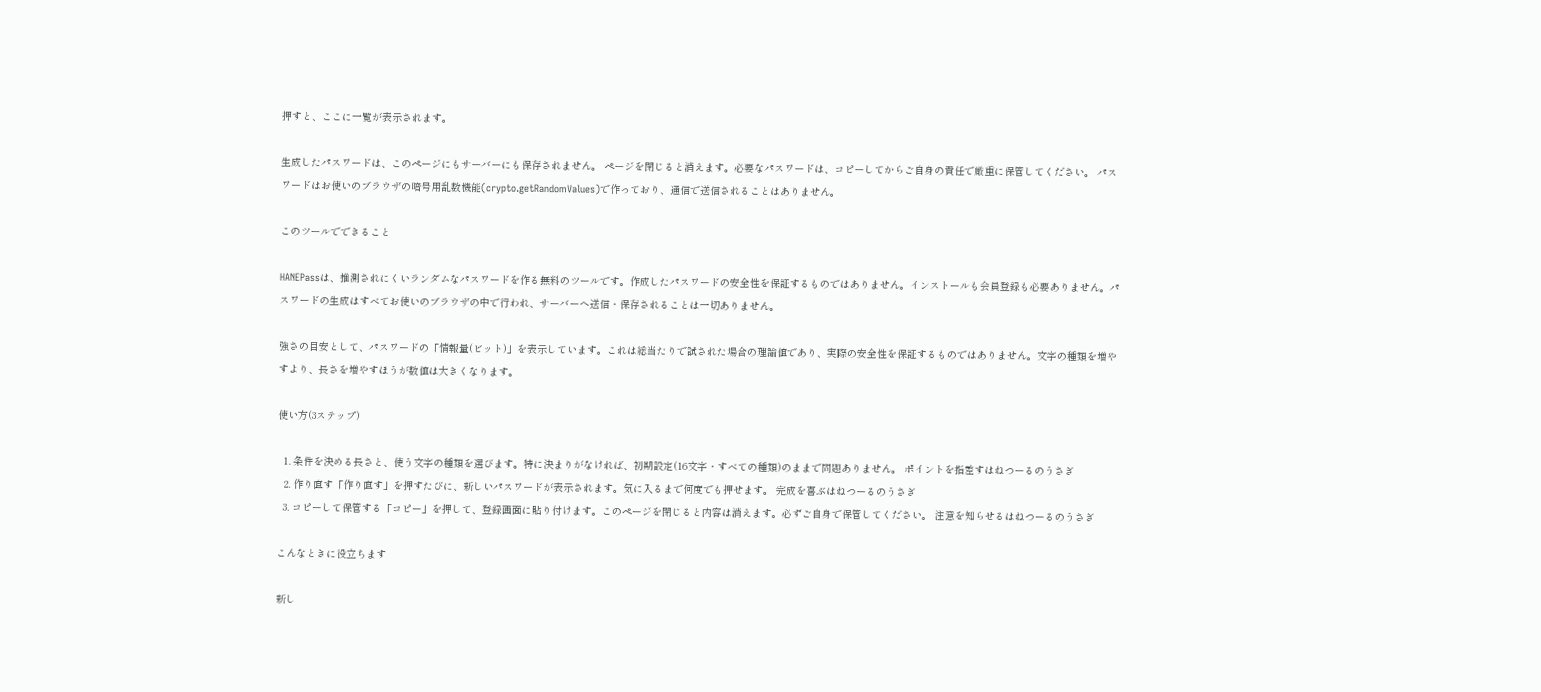押すと、ここに一覧が表示されます。

生成したパスワードは、このページにもサーバーにも保存されません。 ページを閉じると消えます。必要なパスワードは、コピーしてからご自身の責任で厳重に保管してください。 パスワードはお使いのブラウザの暗号用乱数機能(crypto.getRandomValues)で作っており、通信で送信されることはありません。

このツールでできること

HANEPassは、推測されにくいランダムなパスワードを作る無料のツールです。作成したパスワードの安全性を保証するものではありません。インストールも会員登録も必要ありません。パスワードの生成はすべてお使いのブラウザの中で行われ、サーバーへ送信・保存されることは一切ありません。

強さの目安として、パスワードの「情報量(ビット)」を表示しています。これは総当たりで試された場合の理論値であり、実際の安全性を保証するものではありません。文字の種類を増やすより、長さを増やすほうが数値は大きくなります。

使い方(3ステップ)

  1. 条件を決める長さと、使う文字の種類を選びます。特に決まりがなければ、初期設定(16文字・すべての種類)のままで問題ありません。 ポイントを指差すはねつーるのうさぎ
  2. 作り直す「作り直す」を押すたびに、新しいパスワードが表示されます。気に入るまで何度でも押せます。 完成を喜ぶはねつーるのうさぎ
  3. コピーして保管する「コピー」を押して、登録画面に貼り付けます。このページを閉じると内容は消えます。必ずご自身で保管してください。 注意を知らせるはねつーるのうさぎ

こんなときに役立ちます

新し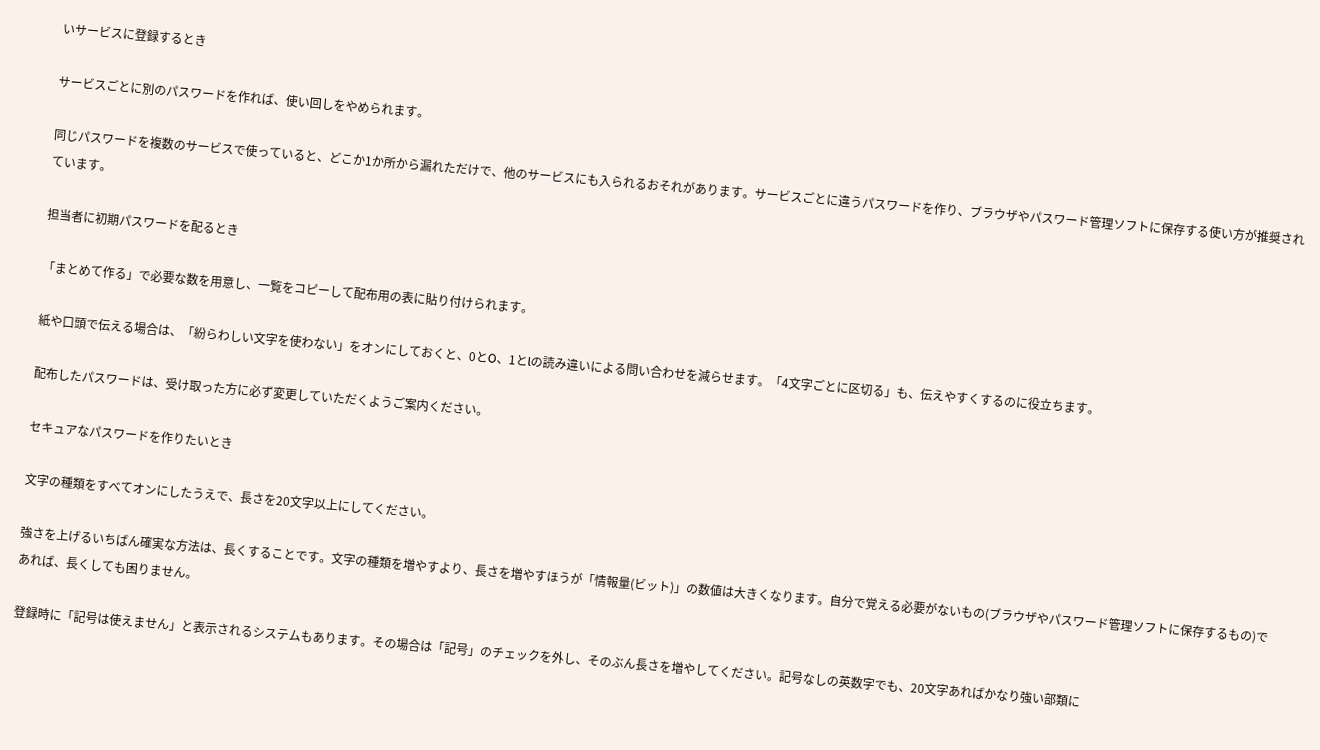いサービスに登録するとき

サービスごとに別のパスワードを作れば、使い回しをやめられます。

同じパスワードを複数のサービスで使っていると、どこか1か所から漏れただけで、他のサービスにも入られるおそれがあります。サービスごとに違うパスワードを作り、ブラウザやパスワード管理ソフトに保存する使い方が推奨されています。

担当者に初期パスワードを配るとき

「まとめて作る」で必要な数を用意し、一覧をコピーして配布用の表に貼り付けられます。

紙や口頭で伝える場合は、「紛らわしい文字を使わない」をオンにしておくと、0とO、1とlの読み違いによる問い合わせを減らせます。「4文字ごとに区切る」も、伝えやすくするのに役立ちます。

配布したパスワードは、受け取った方に必ず変更していただくようご案内ください。

セキュアなパスワードを作りたいとき

文字の種類をすべてオンにしたうえで、長さを20文字以上にしてください。

強さを上げるいちばん確実な方法は、長くすることです。文字の種類を増やすより、長さを増やすほうが「情報量(ビット)」の数値は大きくなります。自分で覚える必要がないもの(ブラウザやパスワード管理ソフトに保存するもの)であれば、長くしても困りません。

登録時に「記号は使えません」と表示されるシステムもあります。その場合は「記号」のチェックを外し、そのぶん長さを増やしてください。記号なしの英数字でも、20文字あればかなり強い部類に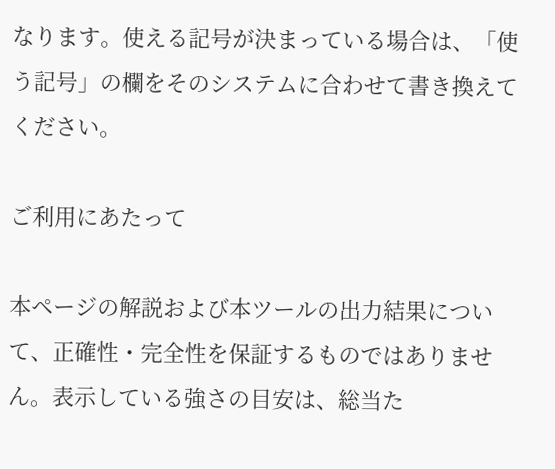なります。使える記号が決まっている場合は、「使う記号」の欄をそのシステムに合わせて書き換えてください。

ご利用にあたって

本ページの解説および本ツールの出力結果について、正確性・完全性を保証するものではありません。表示している強さの目安は、総当た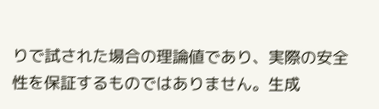りで試された場合の理論値であり、実際の安全性を保証するものではありません。生成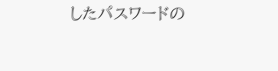したパスワードの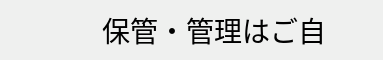保管・管理はご自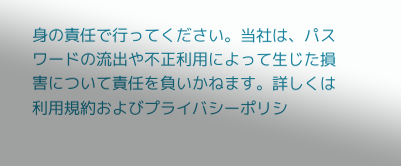身の責任で行ってください。当社は、パスワードの流出や不正利用によって生じた損害について責任を負いかねます。詳しくは利用規約およびプライバシーポリシ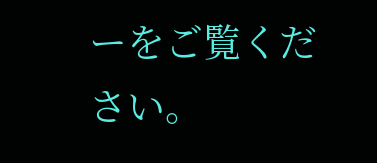ーをご覧ください。